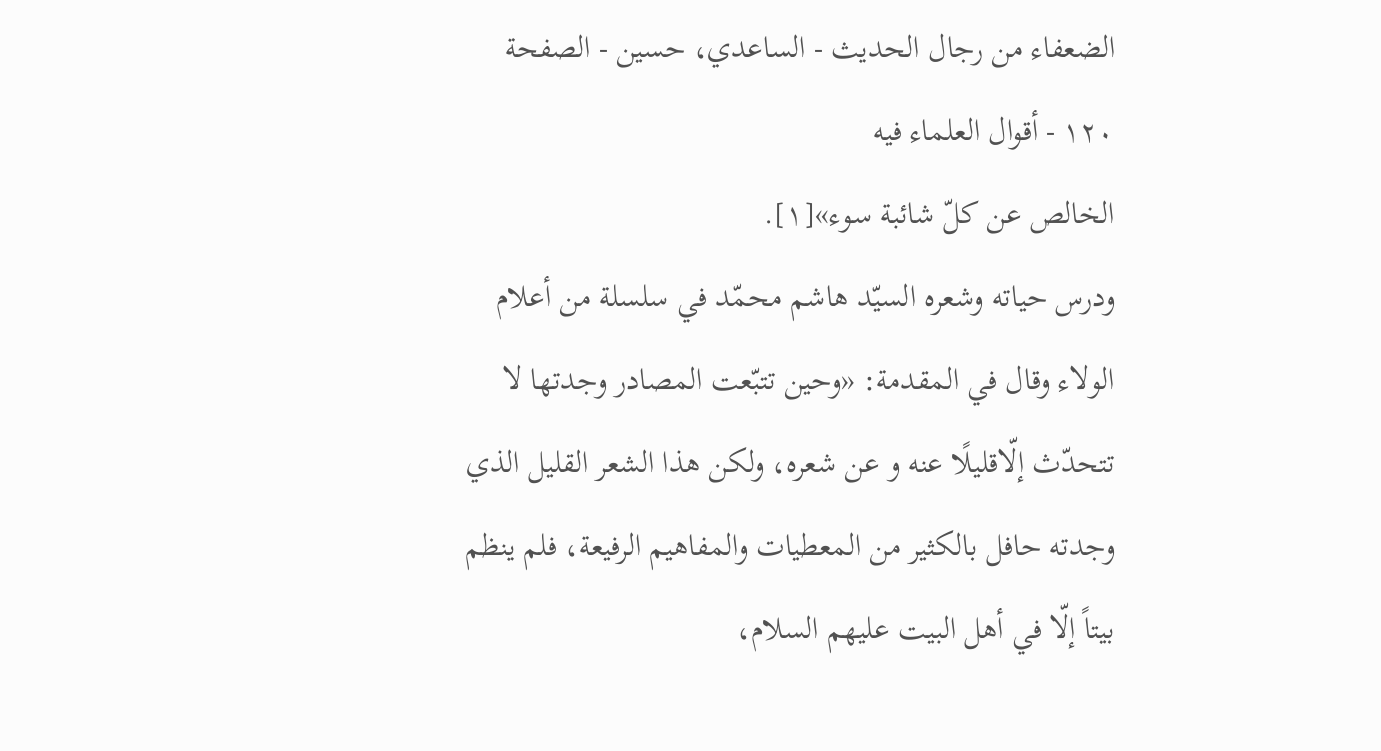الضعفاء من رجال الحديث - الساعدي، حسين - الصفحة ١٢٠ - أقوال العلماء فيه
الخالص عن كلّ شائبة سوء»[١].
ودرس حياته وشعره السيّد هاشم محمّد في سلسلة من أعلام الولاء وقال في المقدمة: «وحين تتبّعت المصادر وجدتها لا تتحدّث إلّاقليلًا عنه و عن شعره، ولكن هذا الشعر القليل الذي وجدته حافل بالكثير من المعطيات والمفاهيم الرفيعة، فلم ينظم بيتاً إلّا في أهل البيت عليهم السلام،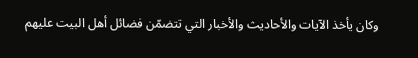وكان يأخذ الآيات والأحاديث والأخبار التي تتضمّن فضائل أهل البيت عليهم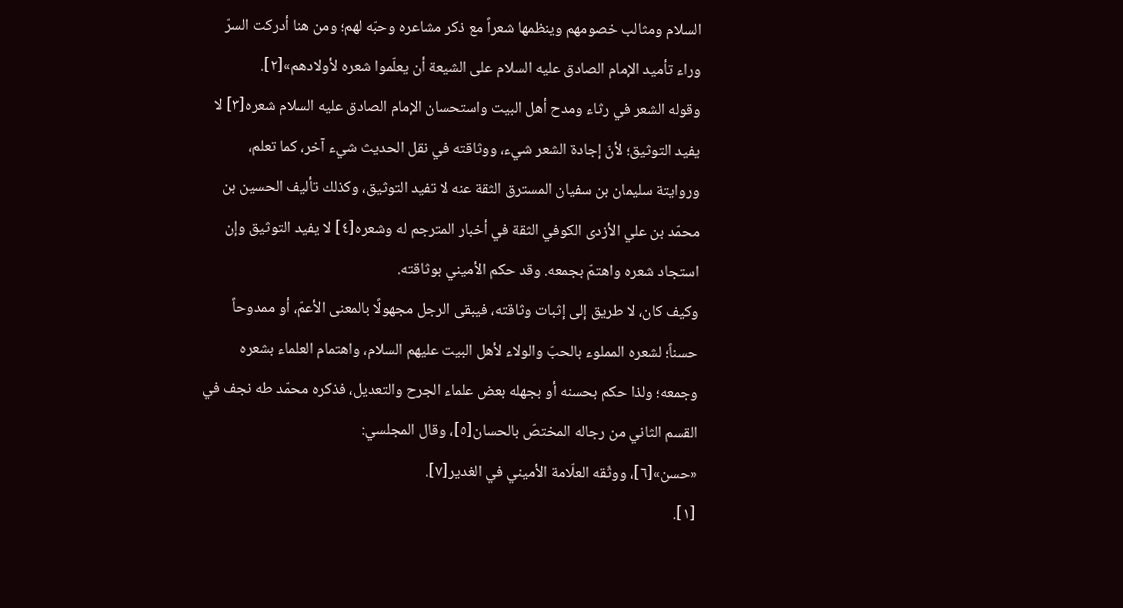السلام ومثالب خصومهم وينظمها شعراً مع ذكر مشاعره وحبّه لهم؛ ومن هنا أدركت السرّ وراء تأميد الإمام الصادق عليه السلام على الشيعة أن يعلّموا شعره لأولادهم»[٢].
وقوله الشعر في رثاء ومدح أهل البيت واستحسان الإمام الصادق عليه السلام شعره[٣] لا يفيد التوثيق؛ لأنّ إجادة الشعر شيء، ووثاقته في نقل الحديث شيء آخر، كما تعلم، وروايتة سليمان بن سفيان المسترق الثقة عنه لا تفيد التوثيق، وكذلك تأليف الحسين بن محمّد بن علي الأزدى الكوفي الثقة في أخبار المترجم له وشعره[٤] لا يفيد التوثيق وإن استجاد شعره واهتمّ بجمعه. وقد حكم الأميني بوثاقته.
وكيف كان، لا طريق إلى إثبات وثاقته، فيبقى الرجل مجهولًا بالمعنى الأعمّ، أو ممدوحاً حسناً؛ لشعره المملوء بالحبّ والولاء لأهل البيت عليهم السلام، واهتمام العلماء بشعره وجمعه؛ ولذا حكم بحسنه أو بجهله بعض علماء الجرح والتعديل، فذكره محمّد طه نجف في القسم الثاني من رجاله المختصّ بالحسان[٥]، وقال المجلسي:
«حسن»[٦]، ووثّقه العلّامة الأميني في الغدير[٧].
[١].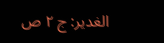الغدير: ج ٢ ص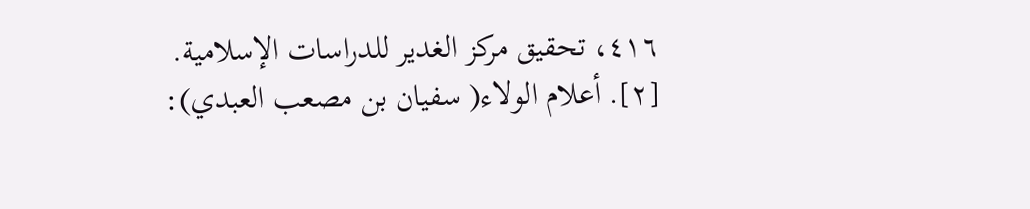٤١٦، تحقيق مركز الغدير للدراسات الإسلامية.
[٢]. أعلام الولاء( سفيان بن مصعب العبدي):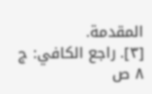المقدمة.
[٣]. راجع الكافي: ج ٨ ص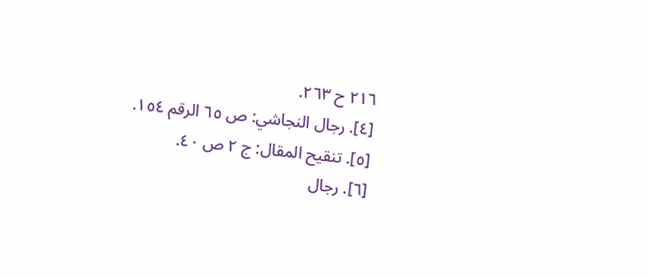٢١٦ ح ٢٦٣.
[٤]. رجال النجاشي: ص ٦٥ الرقم ١٥٤.
[٥]. تنقيح المقال: ج ٢ ص ٤٠.
[٦]. رجال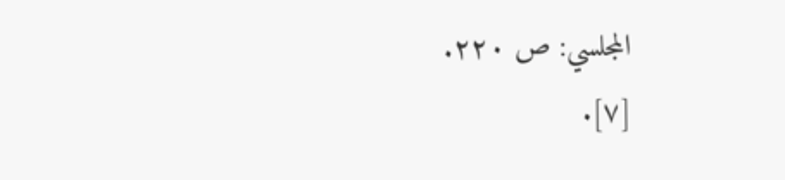المجلسي: ص ٢٢٠.
[٧].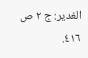الغدير: ج ٢ ص ٤١٦.